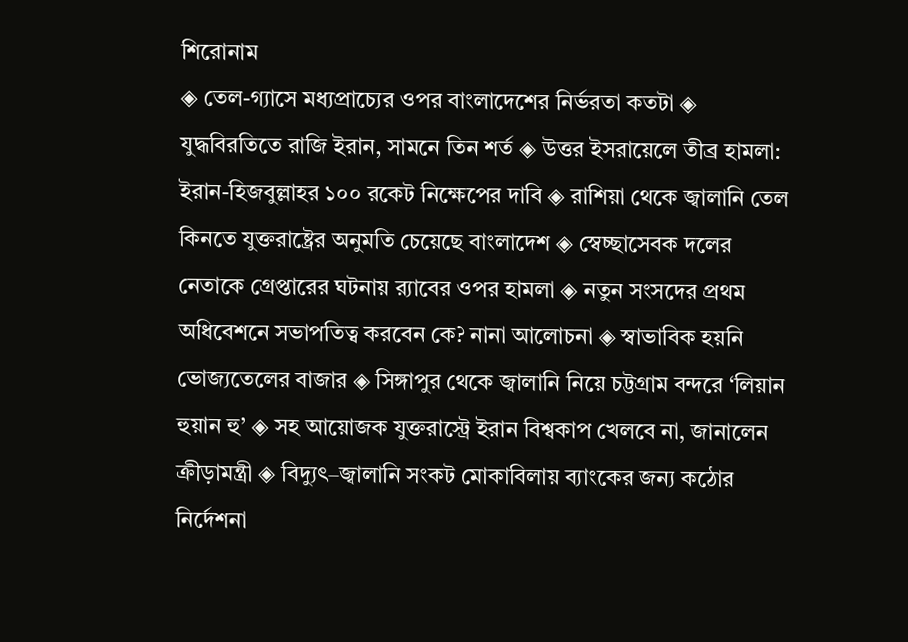শিরোনাম
◈ তেল-গ্যাসে মধ্যপ্রাচ্যের ওপর বাংলাদেশের নির্ভরতা কতটা ◈ যুদ্ধবিরতিতে রাজি ইরান, সামনে তিন শর্ত ◈ উত্তর ইসরায়েলে তীব্র হামলা: ইরান-হিজবুল্লাহর ১০০ রকেট নিক্ষেপের দাবি ◈ রাশিয়া থেকে জ্বালানি তেল কিনতে যুক্তরাষ্ট্রের অনুমতি চেয়েছে বাংলাদেশ ◈ স্বেচ্ছাসেবক দলের নেতাকে গ্রেপ্তারের ঘটনায় র‌্যাবের ওপর হামলা ◈ নতুন সংসদের প্রথম অধিবেশনে সভাপতিত্ব করবেন কে? নানা আলোচনা ◈ স্বাভাবিক হয়নি ভোজ্যতেলের বাজার ◈ সিঙ্গাপুর থেকে জ্বালানি নিয়ে চট্টগ্রাম বন্দরে ‘লিয়ান হুয়ান হু’ ◈ সহ আ‌য়োজক যুক্তরা‌স্ট্রে ইরান বিশ্বকাপ খেলবে না, জানালেন ক্রীড়ামন্ত্রী ◈ বিদ্যুৎ–জ্বালানি সংকট মোকাবিলায় ব্যাংকের জন্য কঠোর নির্দেশনা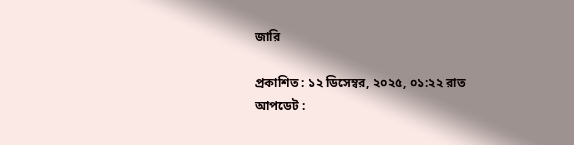জারি

প্রকাশিত : ১২ ডিসেম্বর, ২০২৫, ০১:২২ রাত
আপডেট :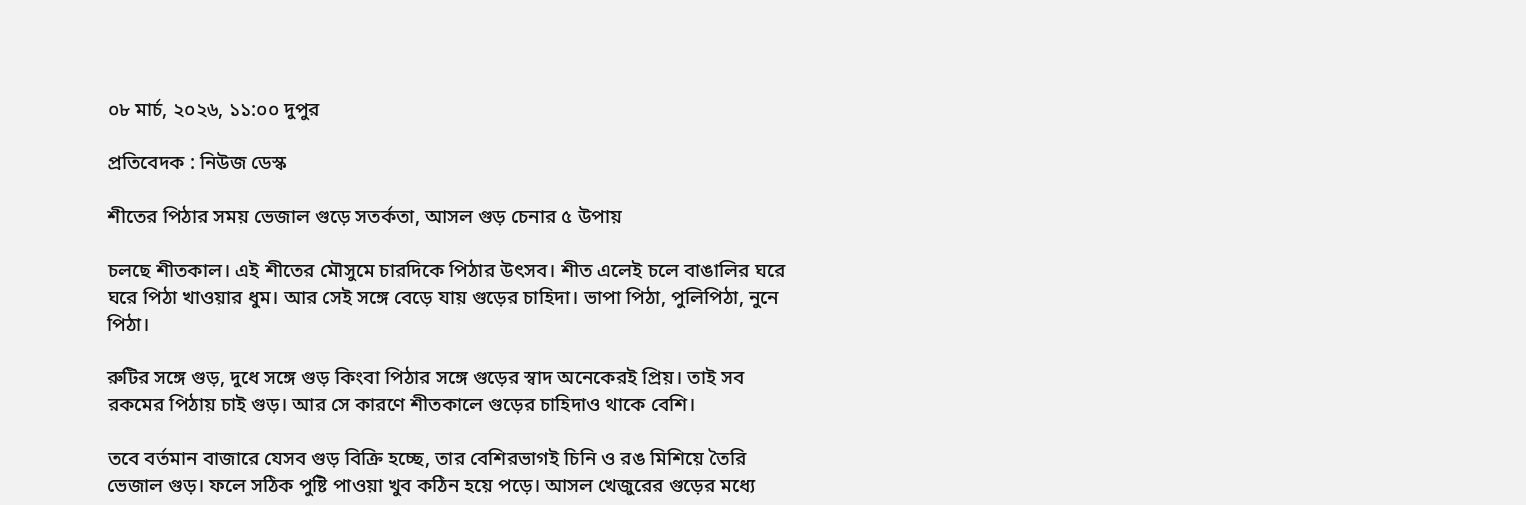০৮ মার্চ, ২০২৬, ১১:০০ দুপুর

প্রতিবেদক : নিউজ ডেস্ক

শীতের পিঠার সময় ভেজাল গুড়ে সতর্কতা, আসল গুড় চেনার ৫ উপায়

চলছে শীতকাল। এই শীতের মৌসুমে চারদিকে পিঠার উৎসব। শীত এলেই চলে বাঙালির ঘরে ঘরে পিঠা খাওয়ার ধুম। আর সেই সঙ্গে বেড়ে যায় গুড়ের চাহিদা। ভাপা পিঠা, পুলিপিঠা, নুনে পিঠা।

রুটির সঙ্গে গুড়, দুধে সঙ্গে গুড় কিংবা পিঠার সঙ্গে গুড়ের স্বাদ অনেকেরই প্রিয়। তাই সব রকমের পিঠায় চাই গুড়। আর সে কারণে শীতকালে গুড়ের চাহিদাও থাকে বেশি।

তবে বর্তমান বাজারে যেসব গুড় বিক্রি হচ্ছে, তার বেশিরভাগই চিনি ও রঙ মিশিয়ে তৈরি ভেজাল গুড়। ফলে সঠিক পুষ্টি পাওয়া খুব কঠিন হয়ে পড়ে। আসল খেজুরের গুড়ের মধ্যে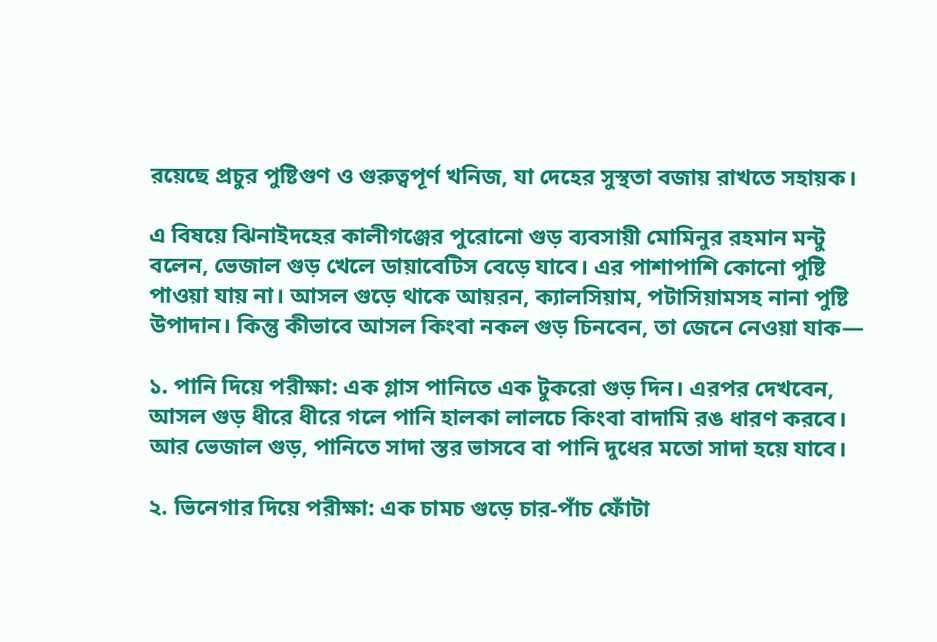রয়েছে প্রচুর পুষ্টিগুণ ও গুরুত্বপূর্ণ খনিজ, যা দেহের সুস্থতা বজায় রাখতে সহায়ক।

এ বিষয়ে ঝিনাইদহের কালীগঞ্জের পুরোনো গুড় ব্যবসায়ী মোমিনুর রহমান মন্টু বলেন, ভেজাল গুড় খেলে ডায়াবেটিস বেড়ে যাবে। এর পাশাপাশি কোনো পুষ্টি পাওয়া যায় না। আসল গুড়ে থাকে আয়রন, ক্যালসিয়াম, পটাসিয়ামসহ নানা পুষ্টি উপাদান। কিন্তু কীভাবে আসল কিংবা নকল গুড় চিনবেন, তা জেনে নেওয়া যাক—

১. পানি দিয়ে পরীক্ষা: এক গ্লাস পানিতে এক টুকরো গুড় দিন। এরপর দেখবেন, আসল গুড় ধীরে ধীরে গলে পানি হালকা লালচে কিংবা বাদামি রঙ ধারণ করবে। আর ভেজাল গুড়, পানিতে সাদা স্তর ভাসবে বা পানি দুধের মতো সাদা হয়ে যাবে।

২. ভিনেগার দিয়ে পরীক্ষা: এক চামচ গুড়ে চার-পাঁচ ফোঁটা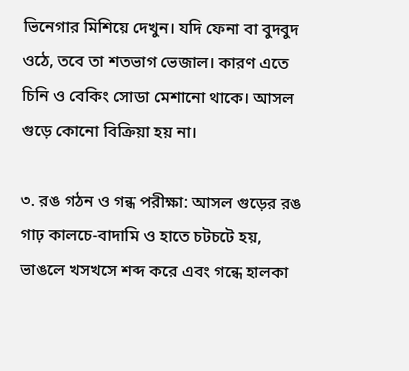ভিনেগার মিশিয়ে দেখুন। যদি ফেনা বা বুদবুদ ওঠে, তবে তা শতভাগ ভেজাল। কারণ এতে চিনি ও বেকিং সোডা মেশানো থাকে। আসল গুড়ে কোনো বিক্রিয়া হয় না।

৩. রঙ গঠন ও গন্ধ পরীক্ষা: আসল গুড়ের রঙ গাঢ় কালচে-বাদামি ও হাতে চটচটে হয়, ভাঙলে খসখসে শব্দ করে এবং গন্ধে হালকা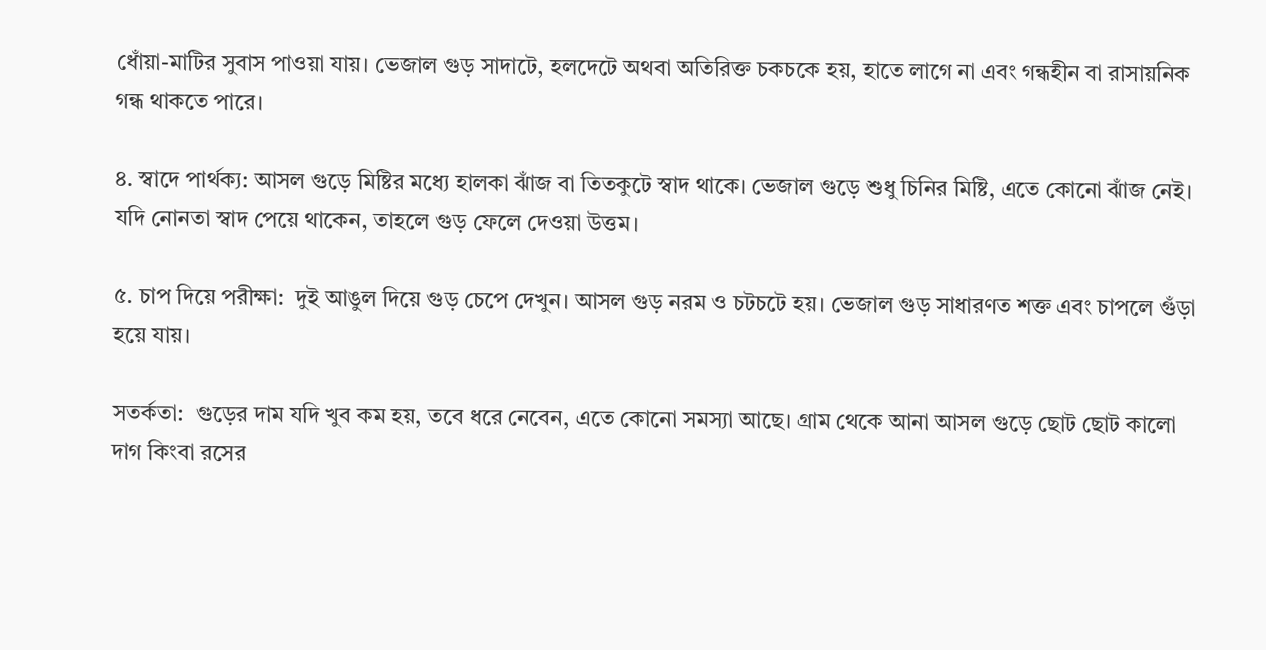ধোঁয়া-মাটির সুবাস পাওয়া যায়। ভেজাল গুড় সাদাটে, হলদেটে অথবা অতিরিক্ত চকচকে হয়, হাতে লাগে না এবং গন্ধহীন বা রাসায়নিক গন্ধ থাকতে পারে।

৪. স্বাদে পার্থক্য: আসল গুড়ে মিষ্টির মধ্যে হালকা ঝাঁজ বা তিতকুটে স্বাদ থাকে। ভেজাল গুড়ে শুধু চিনির মিষ্টি, এতে কোনো ঝাঁজ নেই। যদি নোনতা স্বাদ পেয়ে থাকেন, তাহলে গুড় ফেলে দেওয়া উত্তম।

৫. চাপ দিয়ে পরীক্ষা:  দুই আঙুল দিয়ে গুড় চেপে দেখুন। আসল গুড় নরম ও চটচটে হয়। ভেজাল গুড় সাধারণত শক্ত এবং চাপলে গুঁড়া হয়ে যায়।

সতর্কতা:  গুড়ের দাম যদি খুব কম হয়, তবে ধরে নেবেন, এতে কোনো সমস্যা আছে। গ্রাম থেকে আনা আসল গুড়ে ছোট ছোট কালো দাগ কিংবা রসের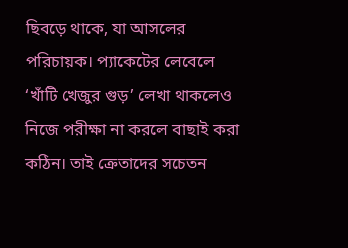ছিবড়ে থাকে, যা আসলের পরিচায়ক। প্যাকেটের লেবেলে ‘খাঁটি খেজুর গুড়’ লেখা থাকলেও নিজে পরীক্ষা না করলে বাছাই করা কঠিন। তাই ক্রেতাদের সচেতন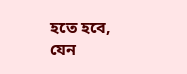হতে হবে, যেন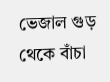ভেজাল গুড় থেকে বাঁচা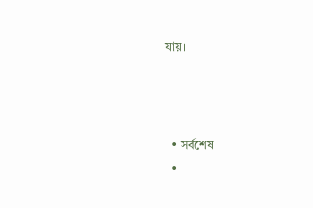যায়।



  • সর্বশেষ
  •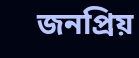জনপ্রিয়